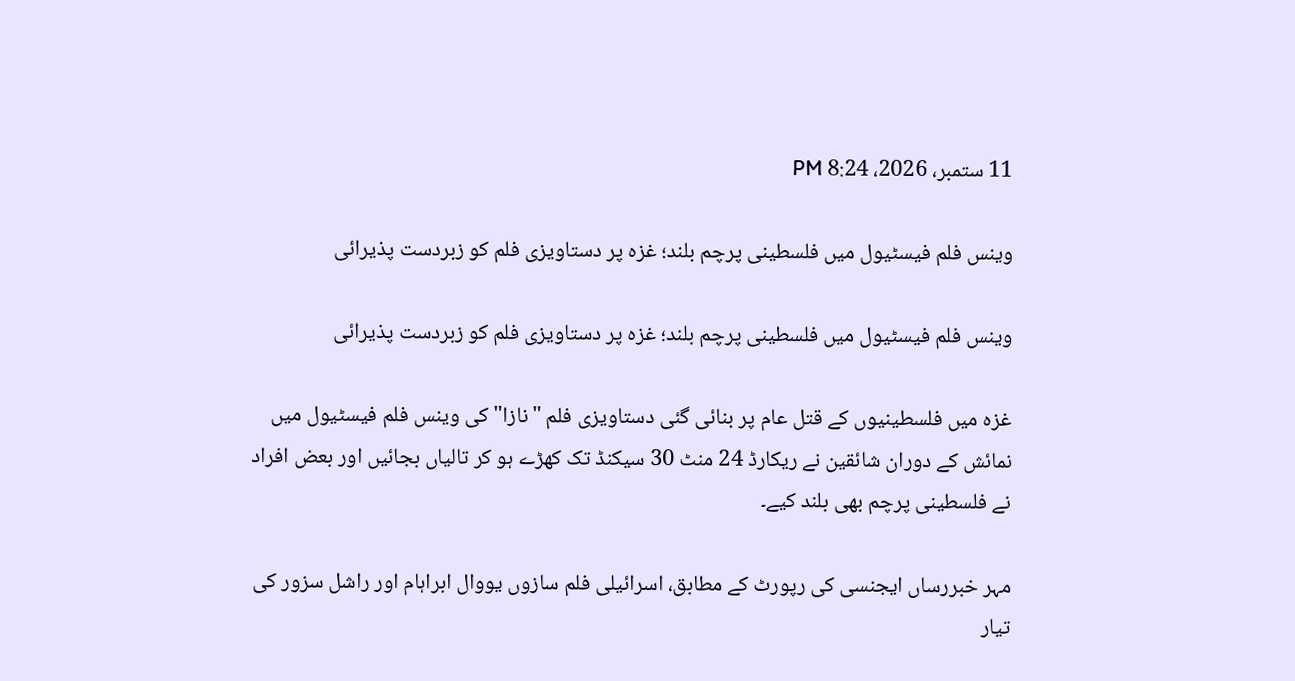11 ستمبر، 2026، 8:24 PM

وینس فلم فیسٹیول میں فلسطینی پرچم بلند؛ غزہ پر دستاویزی فلم کو زبردست پذیرائی

وینس فلم فیسٹیول میں فلسطینی پرچم بلند؛ غزہ پر دستاویزی فلم کو زبردست پذیرائی

غزہ میں فلسطینیوں کے قتل عام پر بنائی گئی دستاویزی فلم "نازا" کی وینس فلم فیسٹیول میں نمائش کے دوران شائقین نے ریکارڈ 24 منٹ 30 سیکنڈ تک کھڑے ہو کر تالیاں بجائیں اور بعض افراد نے فلسطینی پرچم بھی بلند کیے۔

مہر خبررساں ایجنسی کی رپورٹ کے مطابق، اسرائیلی فلم سازوں یووال ابراہام اور راشل سزور کی تیار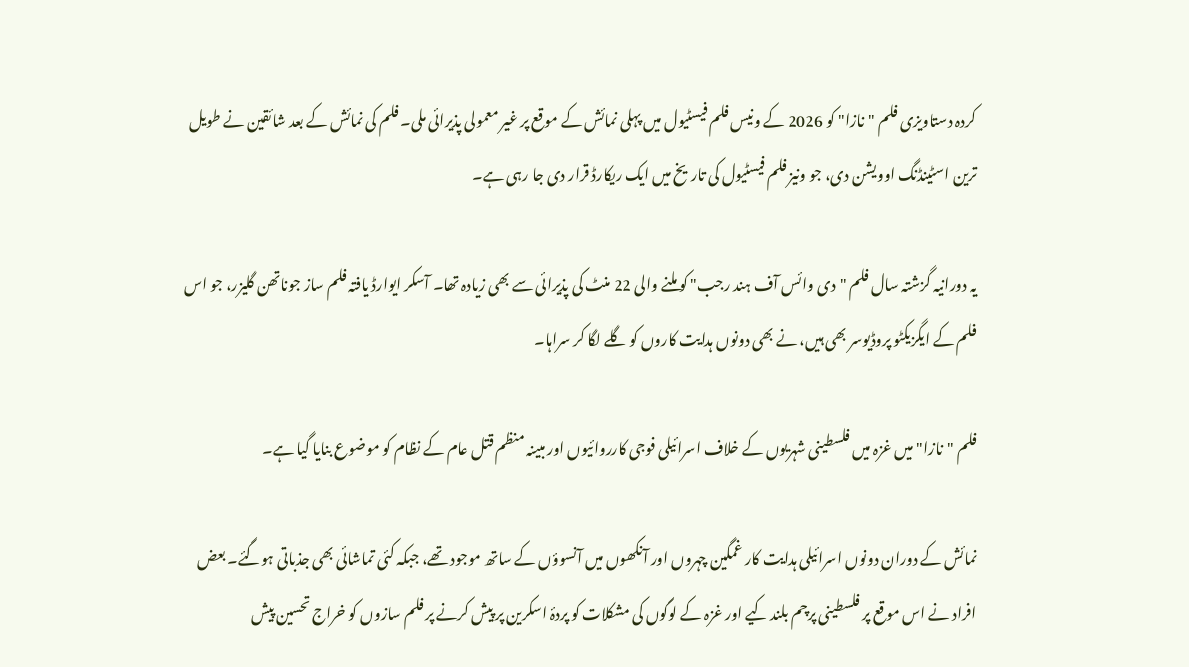کردہ دستاویزی فلم "نازا" کو 2026 کے ونیس فلم فیسٹیول میں پہلی نمائش کے موقع پر غیر معمولی پذیرائی ملی۔ فلم کی نمائش کے بعد شائقین نے طویل ترین اسٹینڈنگ اوویشن دی، جو ونیز فلم فیسٹیول کی تاریخ میں ایک ریکارڈ قرار دی جا رہی ہے۔

یہ دورانیہ گزشتہ سال فلم "دی وائس آف ہند رجب" کو ملنے والی 22 منٹ کی پذیرائی سے بھی زیادہ تھا۔ آسکر ایوارڈ یافتہ فلم ساز جوناتھن گلیزر، جو اس فلم کے ایگزیکٹو پروڈیوسر بھی ہیں، نے بھی دونوں ہدایت کاروں کو گلے لگا کر سراہا۔

فلم "نازا" میں غزہ میں فلسطینی شہریوں کے خلاف اسرائیلی فوجی کارروائیوں اور مبینہ منظم قتل عام کے نظام کو موضوع بنایا گیا ہے۔

نمائش کے دوران دونوں اسرائیلی ہدایت کار غمگین چہروں اور آنکھوں میں آنسوؤں کے ساتھ موجود تھے، جبکہ کئی تماشائی بھی جذباتی ہوگئے۔ بعض افراد نے اس موقع پر فلسطینی پرچم بلند کیے اور غزہ کے لوگوں کی مشکلات کو پردۂ اسکرین پر پیش کرنے پر فلم سازوں کو خراج تحسین پیش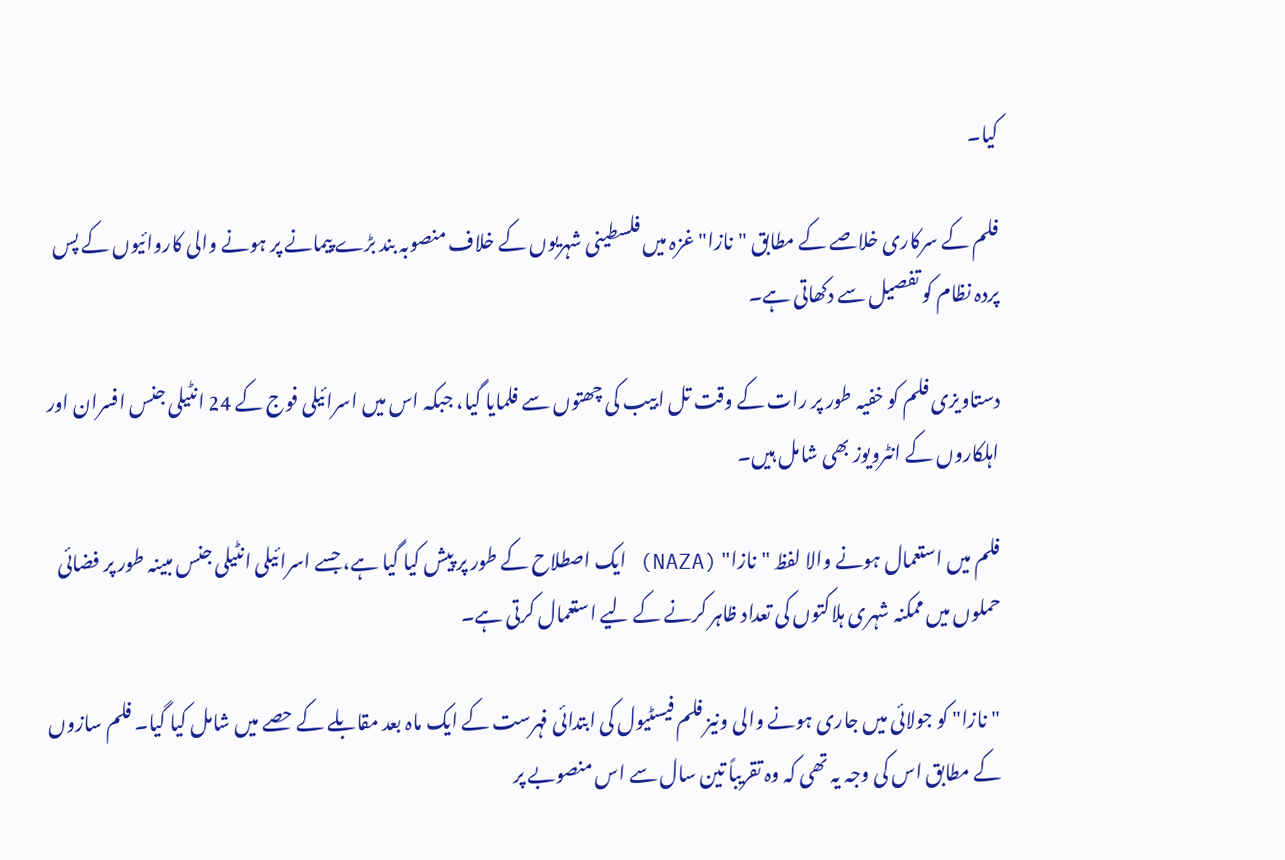کیا۔

فلم کے سرکاری خلاصے کے مطابق "نازا" غزہ میں فلسطینی شہریوں کے خلاف منصوبہ بند بڑے پیمانے پر ہونے والی کاروائیوں کے پس پردہ نظام کو تفصیل سے دکھاتی ہے۔

دستاویزی فلم کو خفیہ طور پر رات کے وقت تل ابیب کی چھتوں سے فلمایا گیا، جبکہ اس میں اسرائیلی فوج کے 24 انٹیلی جنس افسران اور اہلکاروں کے انٹرویوز بھی شامل ہیں۔

فلم میں استعمال ہونے والا لفظ "نازا" (NAZA) ایک اصطلاح کے طور پر پیش کیا گیا ہے، جسے اسرائیلی انٹیلی جنس مبینہ طور پر فضائی حملوں میں ممکنہ شہری ہلاکتوں کی تعداد ظاہر کرنے کے لیے استعمال کرتی ہے۔

"نازا" کو جولائی میں جاری ہونے والی ونیز فلم فیسٹیول کی ابتدائی فہرست کے ایک ماہ بعد مقابلے کے حصے میں شامل کیا گیا۔ فلم سازوں کے مطابق اس کی وجہ یہ تھی کہ وہ تقریباً تین سال سے اس منصوبے پر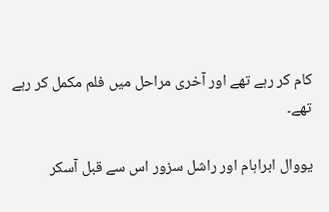کام کر رہے تھے اور آخری مراحل میں فلم مکمل کر رہے تھے۔

یووال ابراہام اور راشل سزور اس سے قبل آسکر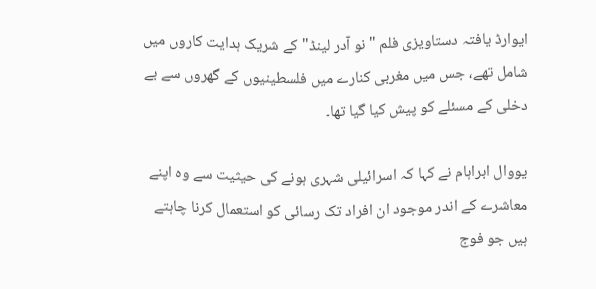ایوارڈ یافتہ دستاویزی فلم "نو آدر لینڈ" کے شریک ہدایت کاروں میں شامل تھے، جس میں مغربی کنارے میں فلسطینیوں کے گھروں سے بے دخلی کے مسئلے کو پیش کیا گیا تھا۔

یووال ابراہام نے کہا کہ اسرائیلی شہری ہونے کی حیثیت سے وہ اپنے معاشرے کے اندر موجود ان افراد تک رسائی کو استعمال کرنا چاہتے ہیں جو فوج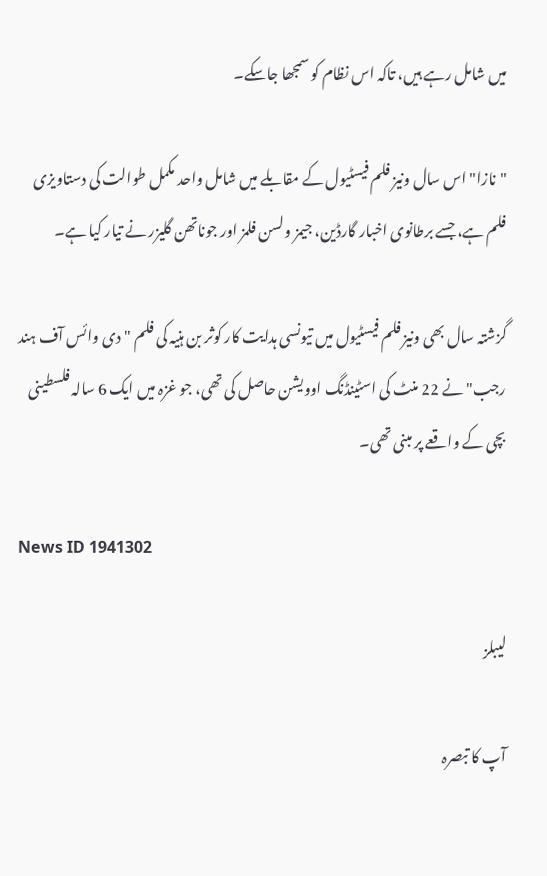میں شامل رہے ہیں، تاکہ اس نظام کو سمجھا جاسکے۔

"نازا" اس سال ونیز فلم فیسٹیول کے مقابلے میں شامل واحد مکمل طوالت کی دستاویزی فلم ہے، جسے برطانوی اخبار گارڈین، جیمز ولسن فلمز اور جوناتھن گلیزر نے تیار کیا ہے۔

گزشتہ سال بھی ونیز فلم فیسٹیول میں تیونسی ہدایت کار کوثر بن ہنیہ کی فلم "دی وائس آف ہند رجب" نے 22 منٹ کی اسٹینڈنگ اوویشن حاصل کی تھی، جو غزہ میں ایک 6 سالہ فلسطینی بچی کے واقعے پر مبنی تھی۔

News ID 1941302

لیبلز

آپ کا تبصرہ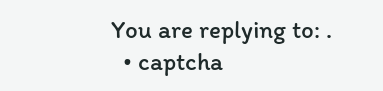You are replying to: .
  • captcha